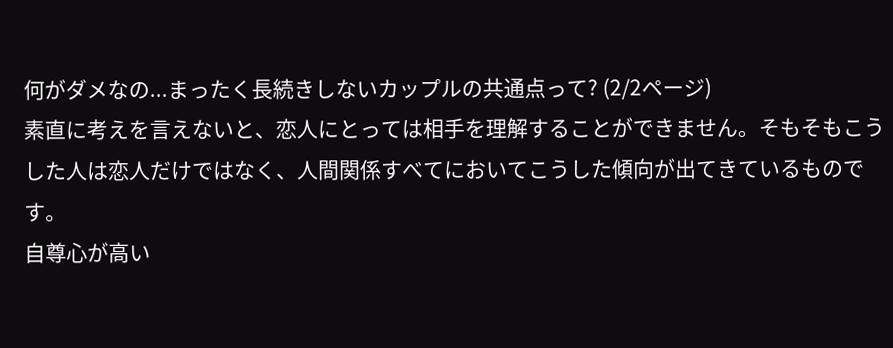何がダメなの...まったく長続きしないカップルの共通点って? (2/2ページ)
素直に考えを言えないと、恋人にとっては相手を理解することができません。そもそもこうした人は恋人だけではなく、人間関係すべてにおいてこうした傾向が出てきているものです。
自尊心が高い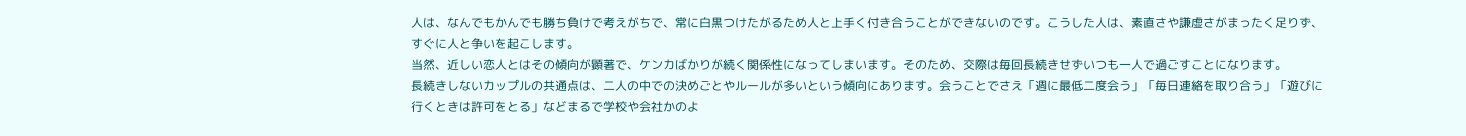人は、なんでもかんでも勝ち負けで考えがちで、常に白黒つけたがるため人と上手く付き合うことができないのです。こうした人は、素直さや謙虚さがまったく足りず、すぐに人と争いを起こします。
当然、近しい恋人とはその傾向が顕著で、ケンカばかりが続く関係性になってしまいます。そのため、交際は毎回長続きせずいつも一人で過ごすことになります。
長続きしないカップルの共通点は、二人の中での決めごとやルールが多いという傾向にあります。会うことでさえ「週に最低二度会う」「毎日連絡を取り合う」「遊びに行くときは許可をとる」などまるで学校や会社かのよ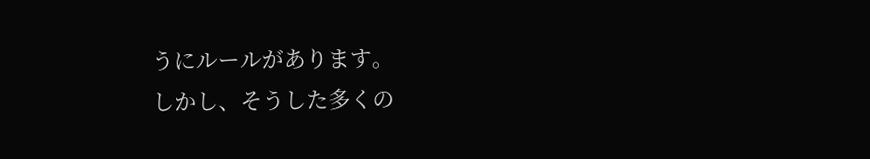うにルールがあります。
しかし、そうした多くの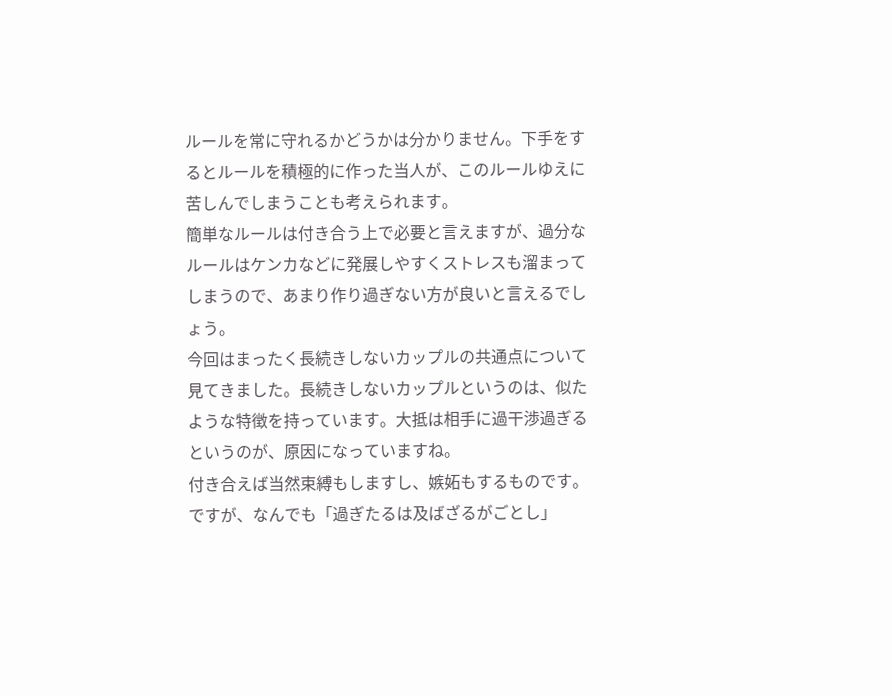ルールを常に守れるかどうかは分かりません。下手をするとルールを積極的に作った当人が、このルールゆえに苦しんでしまうことも考えられます。
簡単なルールは付き合う上で必要と言えますが、過分なルールはケンカなどに発展しやすくストレスも溜まってしまうので、あまり作り過ぎない方が良いと言えるでしょう。
今回はまったく長続きしないカップルの共通点について見てきました。長続きしないカップルというのは、似たような特徴を持っています。大抵は相手に過干渉過ぎるというのが、原因になっていますね。
付き合えば当然束縛もしますし、嫉妬もするものです。ですが、なんでも「過ぎたるは及ばざるがごとし」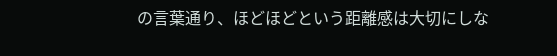の言葉通り、ほどほどという距離感は大切にしな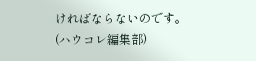ければならないのです。
(ハウコレ編集部)